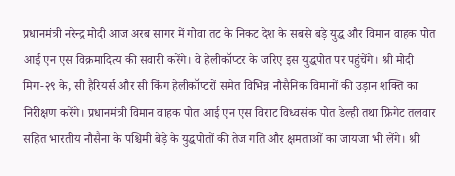प्रधानमंत्री नरेन्द्र मोदी आज अरब सागर में गोवा तट के निकट देश के सबसे बड़े युद्ध और विमान वाहक पोत आई एन एस विक्रमादित्य की सवारी करेंगे। वे हेलीकॉप्टर के जरिए इस युद्धपोत पर पहुंचेंगे। श्री मोदी मिग-२९ के, सी हैरियर्स और सी किंग हेलीकॉप्टरों समेत विभिन्न नौसैनिक विमानों की उड़ान शक्ति का निरीक्षण करेंगे। प्रधानमंत्री विमान वाहक पोत आई एन एस विराट विध्वसंक पोत डेल्ही तथा फ्रिगेट तलवार सहित भारतीय नौसैना के पश्चिमी बेड़े के युद्धपोतों की तेज गति और क्षमताओं का जायजा भी लेंगे। श्री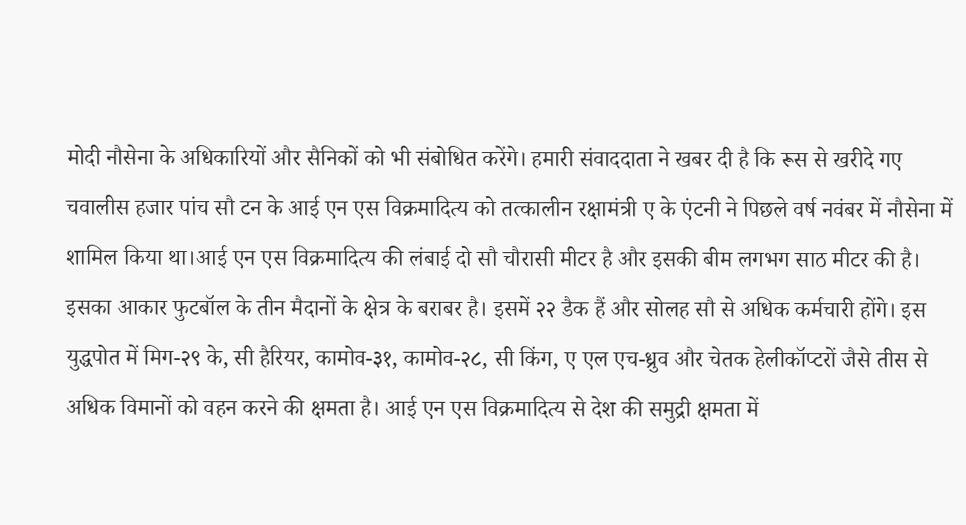मोदी नौसेना के अधिकारियों और सैनिकों को भी संबोधित करेंगे। हमारी संवाददाता ने खबर दी है कि रूस से खरीदे गए चवालीस हजार पांच सौ टन के आई एन एस विक्रमादित्य को तत्कालीन रक्षामंत्री ए के एंटनी ने पिछले वर्ष नवंबर में नौसेना में शामिल किया था।आई एन एस विक्रमादित्य की लंबाई दो सौ चौरासी मीटर है और इसकी बीम लगभग साठ मीटर की है। इसका आकार फुटबॉल के तीन मैदानों के क्षेत्र के बराबर है। इसमें २२ डैक हैं और सोलह सौ से अधिक कर्मचारी होंगे। इस युद्धपोत में मिग-२९ के, सी हैरियर, कामोव-३१, कामोव-२८, सी किंग, ए एल एच-ध्रुव और चेतक हेलीकॉप्टरों जैसे तीस से अधिक विमानों को वहन करने की क्षमता है। आई एन एस विक्रमादित्य से देश की समुद्री क्षमता में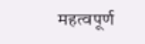महत्वपूर्ण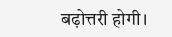बढ़ोत्तरी होगी।